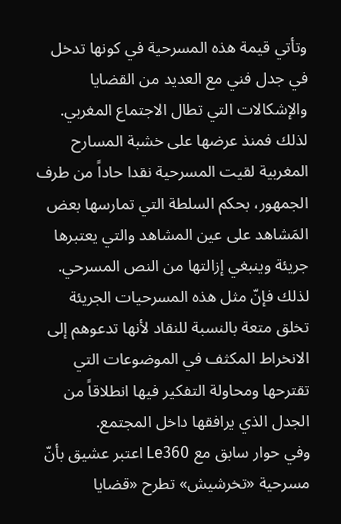وتأتي قيمة هذه المسرحية في كونها تدخل في جدل فني مع العديد من القضايا والإشكالات التي تطال الاجتماع المغربي. لذلك فمنذ عرضها على خشبة المسارح المغربية لقيت المسرحية نقدا حاداً من طرف الجمهور، بحكم السلطة التي تمارسها بعض المَشاهد على عين المشاهد والتي يعتبرها جريئة وينبغي إزالتها من النص المسرحي. لذلك فإنّ مثل هذه المسرحيات الجريئة تخلق متعة بالنسبة للنقاد لأنها تدعوهم إلى الانخراط المكثف في الموضوعات التي تقترحها ومحاولة التفكير فيها انطلاقاً من الجدل الذي يرافقها داخل المجتمع.
وفي حوار سابق مع Le360 اعتبر عشيق بأنّ مسرحية «تخرشيش» تطرح «قضايا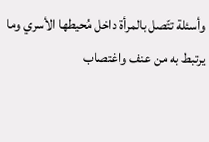وأسئلة تتّصل بالمرأة داخل مُحيطها الأسري وما يرتبط به من عنف واغتصاب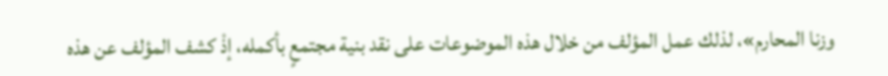وزنا المحارم»، لذلك عمل المؤلف من خلال هذه الموضوعات على نقد بنية مجتمعٍ بأكمله، إذْ كشف المؤلف عن هذه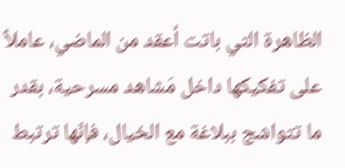الظاهرة التي باتت أعقد من الماضي، عاملاً على تفكيكها داخل مَشاهد مسرحية، بقدر ما تتواشج ببلاغة مع الخيال، فإنّها ترتبط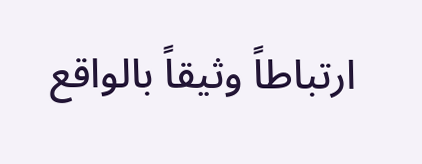ارتباطاً وثيقاً بالواقع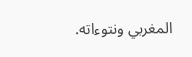المغربي ونتوءاته.